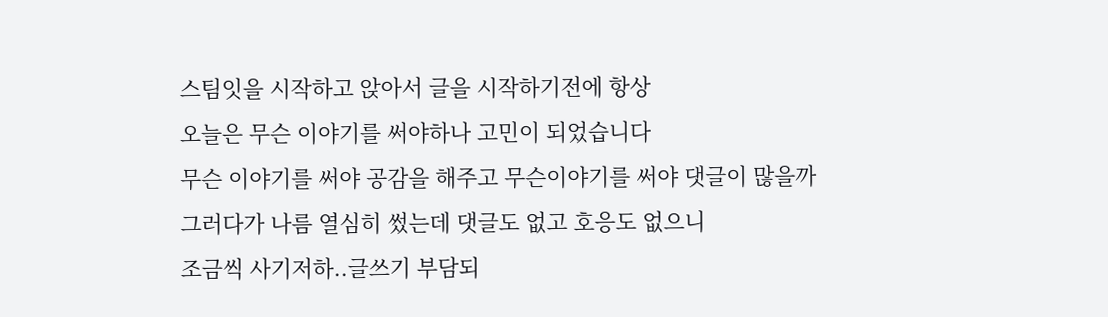스팀잇을 시작하고 앉아서 글을 시작하기전에 항상
오늘은 무슨 이야기를 써야하나 고민이 되었습니다
무슨 이야기를 써야 공감을 해주고 무슨이야기를 써야 댓글이 많을까
그러다가 나름 열심히 썼는데 댓글도 없고 호응도 없으니
조금씩 사기저하..글쓰기 부담되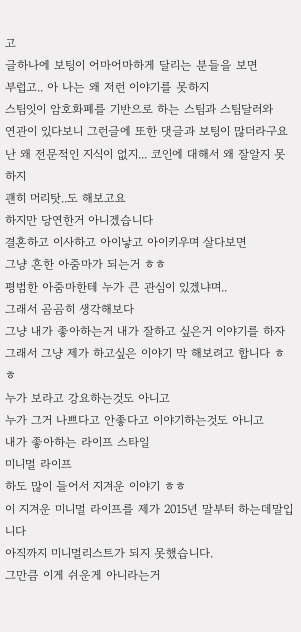고
글하나에 보팅이 어마어마하게 달리는 분들을 보면
부럽고.. 아 나는 왜 저런 이야기를 못하지
스팀잇이 암호화폐를 기반으로 하는 스팀과 스팀달러와
연관이 있다보니 그런글에 또한 댓글과 보팅이 많더라구요
난 왜 전문적인 지식이 없지... 코인에 대해서 왜 잘알지 못하지
괜히 머리탓..도 해보고요
하지만 당연한거 아니겠습니다
결혼하고 이사하고 아이낳고 아이키우며 살다보면
그냥 흔한 아줌마가 되는거 ㅎㅎ
평범한 아줌마한테 누가 큰 관심이 있겠냐며..
그래서 곰곰히 생각해보다
그냥 내가 좋아하는거 내가 잘하고 싶은거 이야기를 하자
그래서 그냥 제가 하고싶은 이야기 막 해보려고 합니다 ㅎㅎ
누가 보라고 강요하는것도 아니고
누가 그거 나쁘다고 안좋다고 이야기하는것도 아니고
내가 좋아하는 라이프 스타일
미니멀 라이프
하도 많이 들어서 지겨운 이야기 ㅎㅎ
이 지겨운 미니멀 라이프를 제가 2015년 말부터 하는데말입니다
아직까지 미니멀리스트가 되지 못했습니다.
그만큼 이게 쉬운게 아니라는거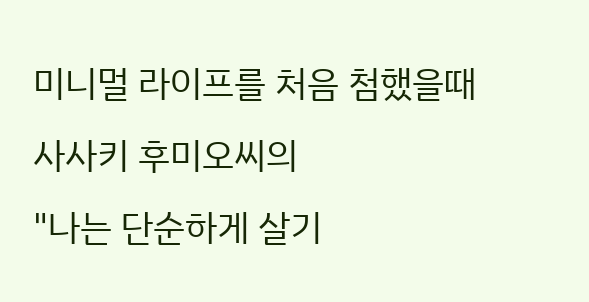미니멀 라이프를 처음 첨했을때
사사키 후미오씨의
"나는 단순하게 살기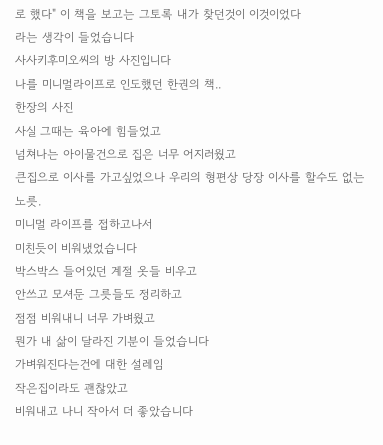로 했다" 이 책을 보고는 그토록 내가 찾던것이 이것이었다
라는 생각이 들었습니다
사사키후미오씨의 방 사진입니다
나를 미니멀라이프로 인도했던 한권의 책..
한장의 사진
사실 그때는 육아에 힘들었고
넘쳐나는 아이물건으로 집은 너무 어지러웠고
큰집으로 이사를 가고싶었으나 우리의 형편상 당장 이사를 할수도 없는 노릇.
미니멀 라이프를 접하고나서
미친듯이 비워냈었습니다
박스박스 들어있던 계절 옷들 비우고
안쓰고 모셔둔 그릇들도 정리하고
점점 비워내니 너무 가벼웠고
뭔가 내 삶이 달라진 기분이 들었습니다
가벼워진다는건에 대한 설레임
작은집이라도 괜찮았고
비워내고 나니 작아서 더 좋았습니다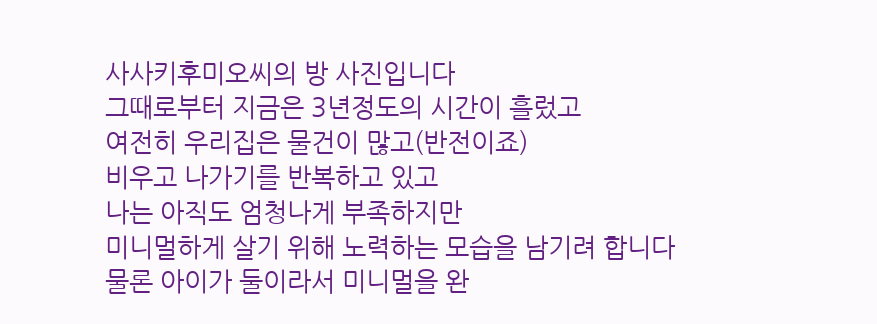사사키후미오씨의 방 사진입니다
그때로부터 지금은 3년정도의 시간이 흘렀고
여전히 우리집은 물건이 많고(반전이죠)
비우고 나가기를 반복하고 있고
나는 아직도 엄청나게 부족하지만
미니멀하게 살기 위해 노력하는 모습을 남기려 합니다
물론 아이가 둘이라서 미니멀을 완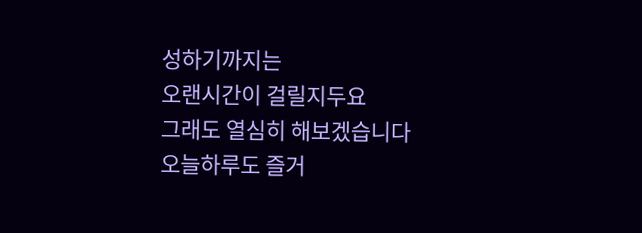성하기까지는
오랜시간이 걸릴지두요
그래도 열심히 해보겠습니다
오늘하루도 즐거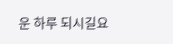운 하루 되시길요